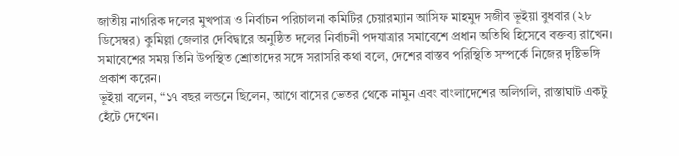জাতীয় নাগরিক দলের মুখপাত্র ও নির্বাচন পরিচালনা কমিটির চেয়ারম্যান আসিফ মাহমুদ সজীব ভূইয়া বুধবার (২৮ ডিসেম্বর) কুমিল্লা জেলার দেবিদ্বারে অনুষ্ঠিত দলের নির্বাচনী পদযাত্রার সমাবেশে প্রধান অতিথি হিসেবে বক্তব্য রাখেন। সমাবেশের সময় তিনি উপস্থিত শ্রোতাদের সঙ্গে সরাসরি কথা বলে, দেশের বাস্তব পরিস্থিতি সম্পর্কে নিজের দৃষ্টিভঙ্গি প্রকাশ করেন।
ভূইয়া বলেন, “১৭ বছর লন্ডনে ছিলেন, আগে বাসের ভেতর থেকে নামুন এবং বাংলাদেশের অলিগলি, রাস্তাঘাট একটু হেঁটে দেখেন।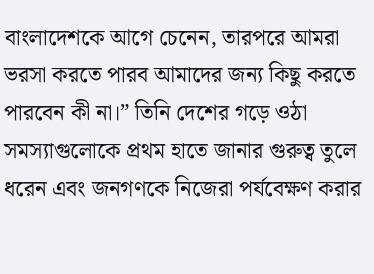বাংলাদেশকে আগে চেনেন, তারপরে আমরা ভরসা করতে পারব আমাদের জন্য কিছু করতে পারবেন কী না।” তিনি দেশের গড়ে ওঠা সমস্যাগুলোকে প্রথম হাতে জানার গুরুত্ব তুলে ধরেন এবং জনগণকে নিজেরা পর্যবেক্ষণ করার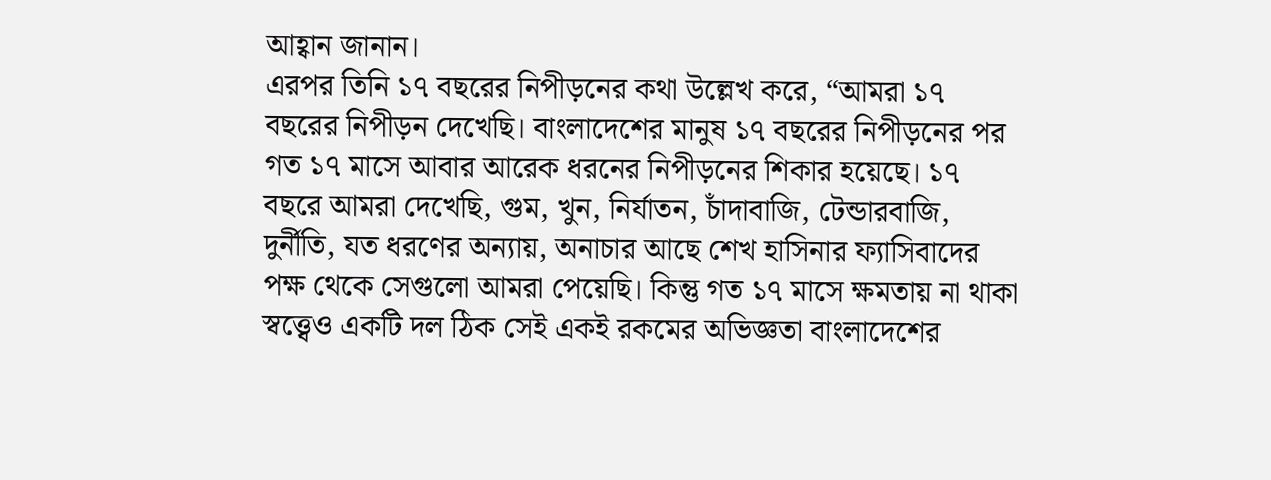আহ্বান জানান।
এরপর তিনি ১৭ বছরের নিপীড়নের কথা উল্লেখ করে, “আমরা ১৭ বছরের নিপীড়ন দেখেছি। বাংলাদেশের মানুষ ১৭ বছরের নিপীড়নের পর গত ১৭ মাসে আবার আরেক ধরনের নিপীড়নের শিকার হয়েছে। ১৭ বছরে আমরা দেখেছি, গুম, খুন, নির্যাতন, চাঁদাবাজি, টেন্ডারবাজি, দুর্নীতি, যত ধরণের অন্যায়, অনাচার আছে শেখ হাসিনার ফ্যাসিবাদের পক্ষ থেকে সেগুলো আমরা পেয়েছি। কিন্তু গত ১৭ মাসে ক্ষমতায় না থাকা স্বত্ত্বেও একটি দল ঠিক সেই একই রকমের অভিজ্ঞতা বাংলাদেশের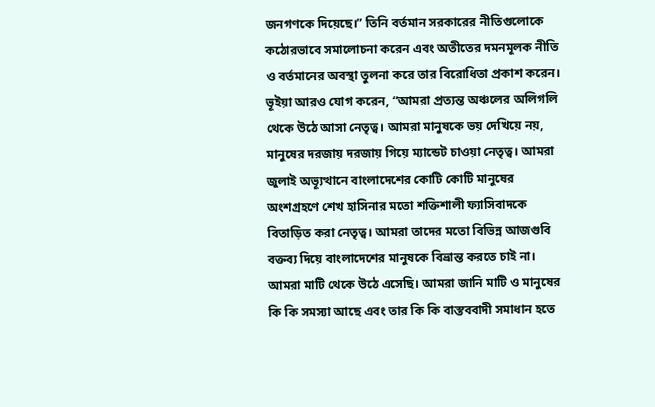জনগণকে দিয়েছে।” তিনি বর্তমান সরকারের নীতিগুলোকে কঠোরভাবে সমালোচনা করেন এবং অতীতের দমনমূলক নীতি ও বর্তমানের অবস্থা তুলনা করে তার বিরোধিতা প্রকাশ করেন।
ভূইয়া আরও যোগ করেন, “আমরা প্রত্যন্ত অঞ্চলের অলিগলি থেকে উঠে আসা নেতৃত্ব। আমরা মানুষকে ভয় দেখিয়ে নয়, মানুষের দরজায় দরজায় গিয়ে ম্যান্ডেট চাওয়া নেতৃত্ব। আমরা জুলাই অভ্যূত্থানে বাংলাদেশের কোটি কোটি মানুষের অংশগ্রহণে শেখ হাসিনার মতো শক্তিশালী ফ্যাসিবাদকে বিতাড়িত করা নেতৃত্ব। আমরা তাদের মতো বিভিন্ন আজগুবি বক্তব্য দিয়ে বাংলাদেশের মানুষকে বিভ্রান্ত করতে চাই না। আমরা মাটি থেকে উঠে এসেছি। আমরা জানি মাটি ও মানুষের কি কি সমস্যা আছে এবং তার কি কি বাস্তববাদী সমাধান হতে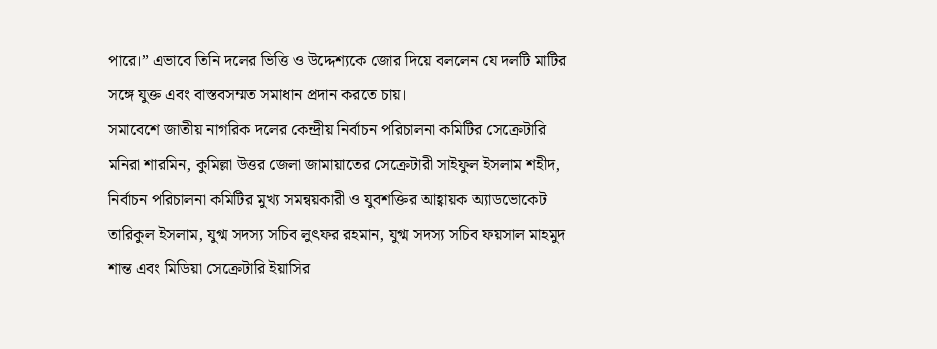পারে।” এভাবে তিনি দলের ভিত্তি ও উদ্দেশ্যকে জোর দিয়ে বললেন যে দলটি মাটির সঙ্গে যুক্ত এবং বাস্তবসম্মত সমাধান প্রদান করতে চায়।
সমাবেশে জাতীয় নাগরিক দলের কেন্দ্রীয় নির্বাচন পরিচালনা কমিটির সেক্রেটারি মনিরা শারমিন, কুমিল্লা উত্তর জেলা জামায়াতের সেক্রেটারী সাইফুল ইসলাম শহীদ, নির্বাচন পরিচালনা কমিটির মুখ্য সমন্বয়কারী ও যুবশক্তির আহ্বায়ক অ্যাডভোকেট তারিকুল ইসলাম, যুগ্ম সদস্য সচিব লুৎফর রহমান, যুগ্ম সদস্য সচিব ফয়সাল মাহমুদ শান্ত এবং মিডিয়া সেক্রেটারি ইয়াসির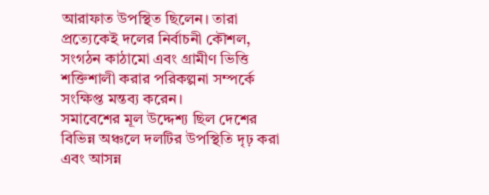আরাফাত উপস্থিত ছিলেন। তারা প্রত্যেকেই দলের নির্বাচনী কৌশল, সংগঠন কাঠামো এবং গ্রামীণ ভিত্তি শক্তিশালী করার পরিকল্পনা সম্পর্কে সংক্ষিপ্ত মন্তব্য করেন।
সমাবেশের মূল উদ্দেশ্য ছিল দেশের বিভিন্ন অঞ্চলে দলটির উপস্থিতি দৃঢ় করা এবং আসন্ন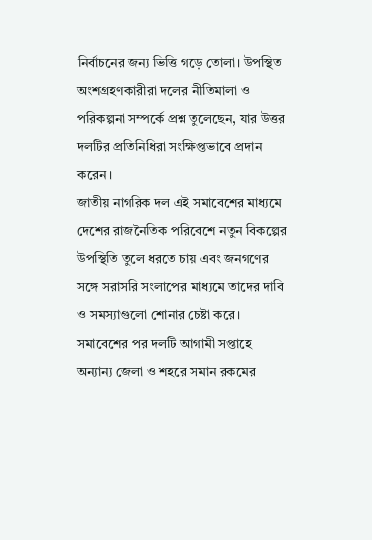নির্বাচনের জন্য ভিত্তি গড়ে তোলা। উপস্থিত অংশগ্রহণকারীরা দলের নীতিমালা ও পরিকল্পনা সম্পর্কে প্রশ্ন তুলেছেন, যার উত্তর দলটির প্রতিনিধিরা সংক্ষিপ্তভাবে প্রদান করেন।
জাতীয় নাগরিক দল এই সমাবেশের মাধ্যমে দেশের রাজনৈতিক পরিবেশে নতুন বিকল্পের উপস্থিতি তুলে ধরতে চায় এবং জনগণের সঙ্গে সরাসরি সংলাপের মাধ্যমে তাদের দাবি ও সমস্যাগুলো শোনার চেষ্টা করে। সমাবেশের পর দলটি আগামী সপ্তাহে অন্যান্য জেলা ও শহরে সমান রকমের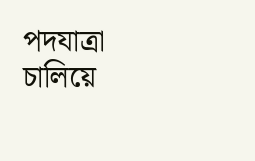পদযাত্রা চালিয়ে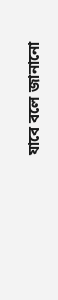যাবে বলে জানানো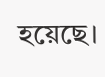হয়েছে।